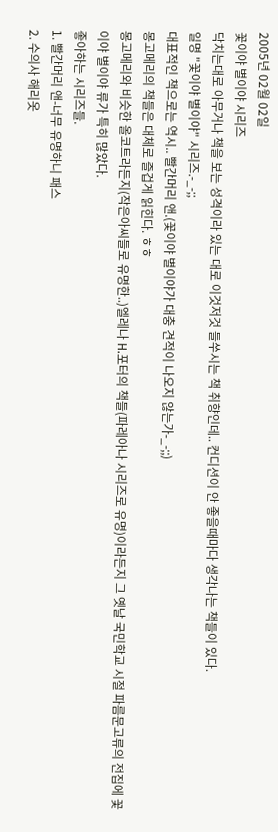2005년 02월 02일
꽃이야 별이야 시리즈
닥치는대로 아무거나 책을 보는 성격이라 있는 대로 이것저것 들쑤시는 책 취향인데.. 컨디션이 안 좋을때마다 생각나는 책들이 있다.
일명 "꽃이야 별이야" 시리즈.-_-;;
대표적인 책으로는 역시.. 빨간머리 앤.(꽃이야 별이야가 대충 견적이 나오지 않는가-_-;;)
몽고메리의 책들은 대체로 즐겁게 읽힌다. ㅎㅎ
몽고메리와 비슷한 올코트라든지(작은아씨들로 유명한..)엘레나 H.포터의 책들(파레아나 시리즈로 유명)이라든지 그 옛날 국민학교 시절 파름문고류의 전집에 꽃이야 별이야 류가 특히 많았다.
좋아하는 시리즈들.
1. 빨간머리 앤-너무 유명하니 패스
2. 수의사 해리옷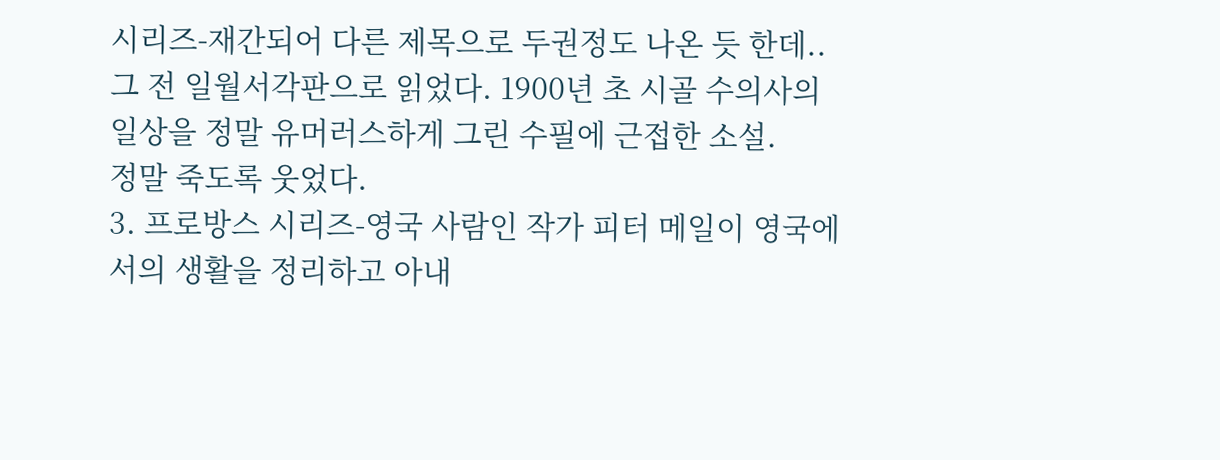시리즈-재간되어 다른 제목으로 두권정도 나온 듯 한데.. 그 전 일월서각판으로 읽었다. 1900년 초 시골 수의사의 일상을 정말 유머러스하게 그린 수필에 근접한 소설.
정말 죽도록 웃었다.
3. 프로방스 시리즈-영국 사람인 작가 피터 메일이 영국에서의 생활을 정리하고 아내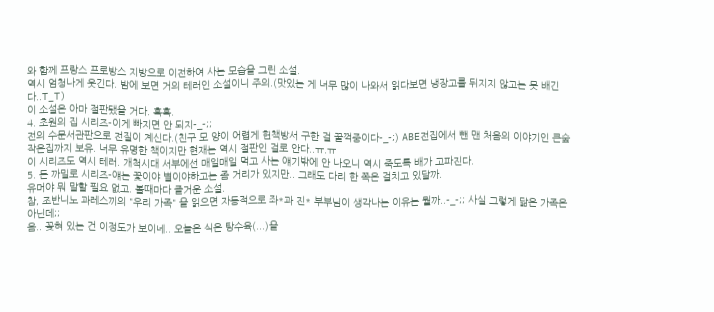와 함께 프랑스 프로방스 지방으로 이전하여 사는 모습을 그린 소설.
역시 엄청나게 웃긴다. 밤에 보면 거의 테러인 소설이니 주의.(맛있는 게 너무 많이 나와서 읽다보면 냉장고를 뒤지지 않고는 못 배긴다..T_T)
이 소설은 아마 절판됐을 거다. 흑흑.
4. 초원의 집 시리즈-이게 빠지면 안 되지-_-;;
전의 수문서관판으로 전질이 계신다.(친구 모 양이 어렵게 헌책방서 구한 걸 꿀꺽중이다-_-;) ABE전집에서 뺀 맨 처음의 이야기인 큰숲 작은집까지 보유. 너무 유명한 책이지만 현재는 역시 절판인 걸로 안다..ㅠ.ㅠ
이 시리즈도 역시 테러. 개척시대 서부에선 매일매일 먹고 사는 얘기밖에 안 나오니 역시 죽도록 배가 고파진다.
5. 돈 까밀로 시리즈-얘는 꽃이야 별이야하고는 좀 거리가 있지만.. 그래도 다리 한 쪽은 걸치고 있달까.
유머야 뭐 말할 필요 없고. 볼때마다 즐거운 소설.
참, 조반니노 과레스끼의 "우리 가족" 을 읽으면 자동적으로 좌*과 진* 부부님이 생각나는 이유는 뭘까..-_-;; 사실 그렇게 닮은 가족은 아닌데;;
음.. 꽂혀 있는 건 이정도가 보이네.. 오늘은 식은 탕수육(...)을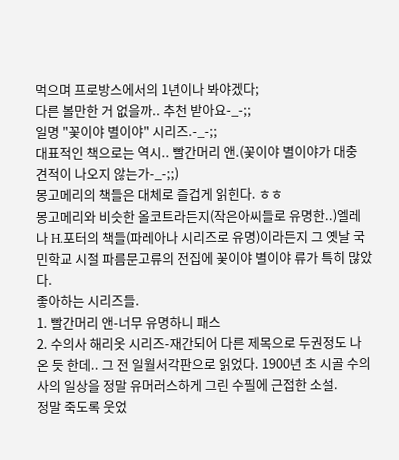먹으며 프로방스에서의 1년이나 봐야겠다;
다른 볼만한 거 없을까.. 추천 받아요-_-;;
일명 "꽃이야 별이야" 시리즈.-_-;;
대표적인 책으로는 역시.. 빨간머리 앤.(꽃이야 별이야가 대충 견적이 나오지 않는가-_-;;)
몽고메리의 책들은 대체로 즐겁게 읽힌다. ㅎㅎ
몽고메리와 비슷한 올코트라든지(작은아씨들로 유명한..)엘레나 H.포터의 책들(파레아나 시리즈로 유명)이라든지 그 옛날 국민학교 시절 파름문고류의 전집에 꽃이야 별이야 류가 특히 많았다.
좋아하는 시리즈들.
1. 빨간머리 앤-너무 유명하니 패스
2. 수의사 해리옷 시리즈-재간되어 다른 제목으로 두권정도 나온 듯 한데.. 그 전 일월서각판으로 읽었다. 1900년 초 시골 수의사의 일상을 정말 유머러스하게 그린 수필에 근접한 소설.
정말 죽도록 웃었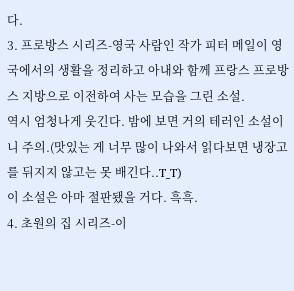다.
3. 프로방스 시리즈-영국 사람인 작가 피터 메일이 영국에서의 생활을 정리하고 아내와 함께 프랑스 프로방스 지방으로 이전하여 사는 모습을 그린 소설.
역시 엄청나게 웃긴다. 밤에 보면 거의 테러인 소설이니 주의.(맛있는 게 너무 많이 나와서 읽다보면 냉장고를 뒤지지 않고는 못 배긴다..T_T)
이 소설은 아마 절판됐을 거다. 흑흑.
4. 초원의 집 시리즈-이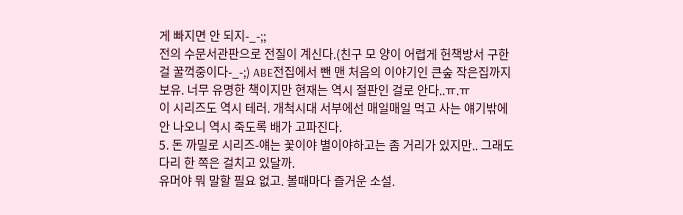게 빠지면 안 되지-_-;;
전의 수문서관판으로 전질이 계신다.(친구 모 양이 어렵게 헌책방서 구한 걸 꿀꺽중이다-_-;) ABE전집에서 뺀 맨 처음의 이야기인 큰숲 작은집까지 보유. 너무 유명한 책이지만 현재는 역시 절판인 걸로 안다..ㅠ.ㅠ
이 시리즈도 역시 테러. 개척시대 서부에선 매일매일 먹고 사는 얘기밖에 안 나오니 역시 죽도록 배가 고파진다.
5. 돈 까밀로 시리즈-얘는 꽃이야 별이야하고는 좀 거리가 있지만.. 그래도 다리 한 쪽은 걸치고 있달까.
유머야 뭐 말할 필요 없고. 볼때마다 즐거운 소설.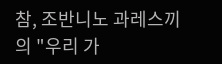참, 조반니노 과레스끼의 "우리 가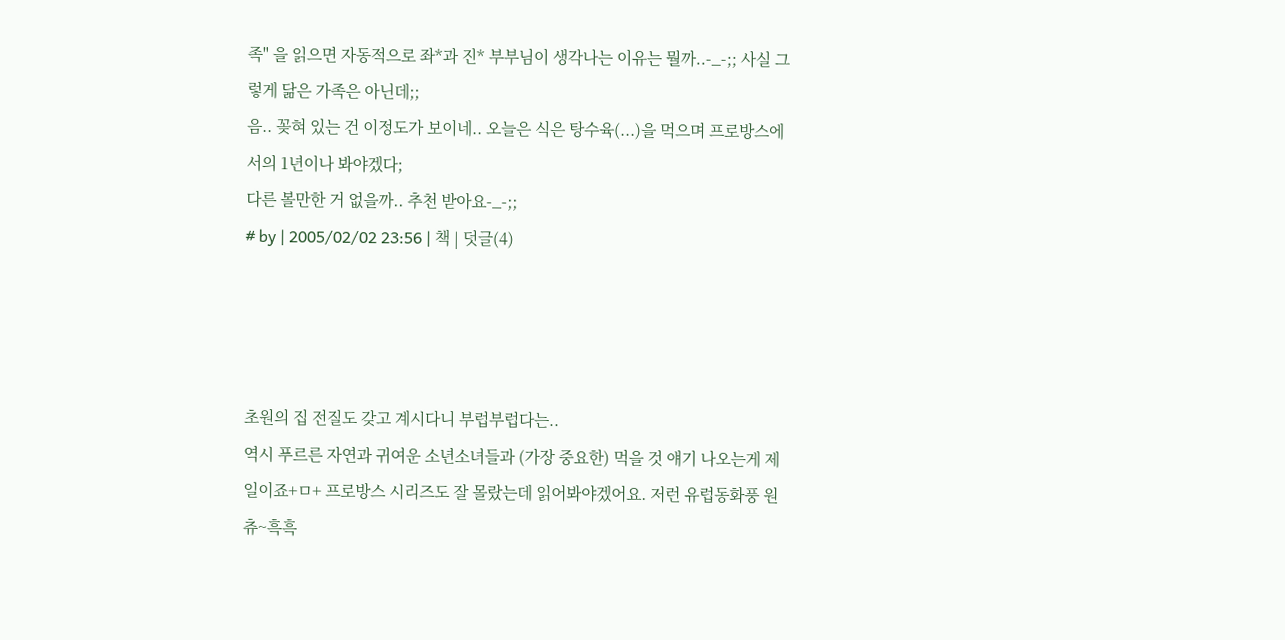족" 을 읽으면 자동적으로 좌*과 진* 부부님이 생각나는 이유는 뭘까..-_-;; 사실 그렇게 닮은 가족은 아닌데;;
음.. 꽂혀 있는 건 이정도가 보이네.. 오늘은 식은 탕수육(...)을 먹으며 프로방스에서의 1년이나 봐야겠다;
다른 볼만한 거 없을까.. 추천 받아요-_-;;
# by | 2005/02/02 23:56 | 책 | 덧글(4)




초원의 집 전질도 갖고 계시다니 부럽부럽다는..
역시 푸르른 자연과 귀여운 소년소녀들과 (가장 중요한) 먹을 것 얘기 나오는게 제일이죠+ㅁ+ 프로방스 시리즈도 잘 몰랐는데 읽어봐야겠어요. 저런 유럽동화풍 원츄~흑흑